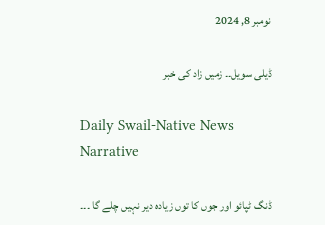نومبر 8, 2024

ڈیلی سویل۔۔ زمیں زاد کی خبر

Daily Swail-Native News Narrative

ڈنگ ٹپائو اور جوں کا توں زیادہ دیر نہیں چلے گا ۔۔۔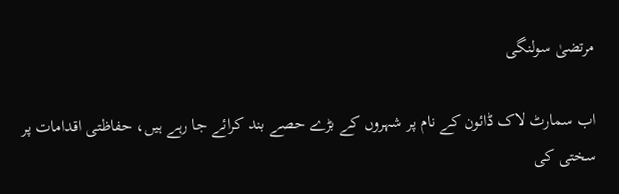مرتضیٰ سولنگی

اب سمارٹ لاک ڈائون کے نام پر شہروں کے بڑے حصے بند کرائے جا رہے ہیں، حفاظتی اقدامات پر سختی کی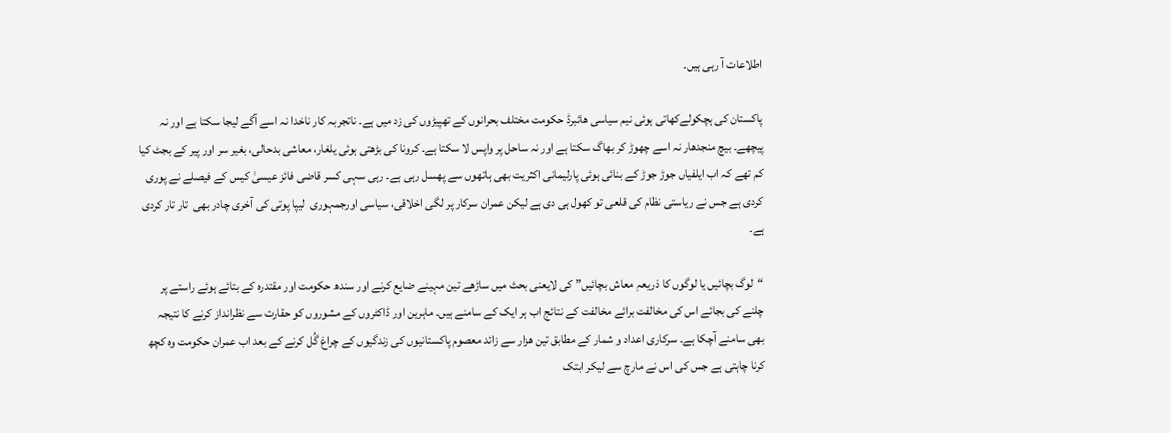اطلاعات آ رہی ہیں۔

پاکستان کی ہچکولےکھاتی ہوئی نیم سیاسی ھائبرڈ حکومت مختلف بحرانوں کے تھپیڑوں کی زد میں ہے۔ ناتجربہ کار ناخدا نہ اسے آگے لیجا سکتا ہے اور نہ پیچھے۔ بیچ منجدھار نہ اسے چھوڑ کر بھاگ سکتا ہے اور نہ ساحل پر واپس لا سکتا ہے۔ کرونا کی بڑھتی ہوئی یلغار، معاشی بدحالی، بغیر سر اور پیر کے بجٹ کیا کم تھے کہ اب ایلفیاں جوڑ جوڑ کے بنائی ہوئی پارلیمانی اکثریت بھی ہاتھوں سے پھسل رہی ہے۔ رہی سہی کسر قاضی فائز عیسیٰ کیس کے فیصلے نے پوری کردی ہے جس نے ریاستی نظام کی قلعی تو کھول ہی دی ہے لیکن عمران سرکار پر لگی اخلاقی، سیاسی اورجمہوری  لیپا پوتی کی آخری چادر بھی  تار تار کردی ہے۔

“لوگ بچائیں یا لوگوں کا ذریعہِ معاش بچائیں” کی لایعنی بحث میں ساڑھے تین مہینے ضایع کرنے اور سندھ حکومت اور مقتدرہ کے بتائے ہوئے راستے پر چلنے کی بجائے اس کی مخالفت برائے مخالفت کے نتائج اب ہر ایک کے سامنے ہیں۔ ماہرین اور ڈاکٹروں کے مشوروں کو حقارت سے نظرانداز کرنے کا نتیجہ بھی سامنے آچکا ہے۔ سرکاری اعداد و شمار کے مطابق تین ھزار سے زائد معصوم پاکستانیوں کی زندگیوں کے چراغ گُل کرنے کے بعد اب عمران حکومت وہ کچھ کرنا چاہتی ہے جس کی اس نے مارچ سے لیکر ابتک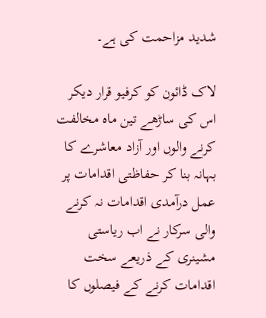شدید مزاحمت کی ہے۔

لاک ڈائون کو کرفیو قرار دیکر اس کی ساڑھے تین ماہ مخالفت کرنے والوں اور آزاد معاشرے کا بہانہ بنا کر حفاظتی اقدامات پر عمل درآمدی اقدامات نہ کرنے والی سرکار نے اب ریاستی مشینری کے ذریعے سخت اقدامات کرنے کے فیصلوں کا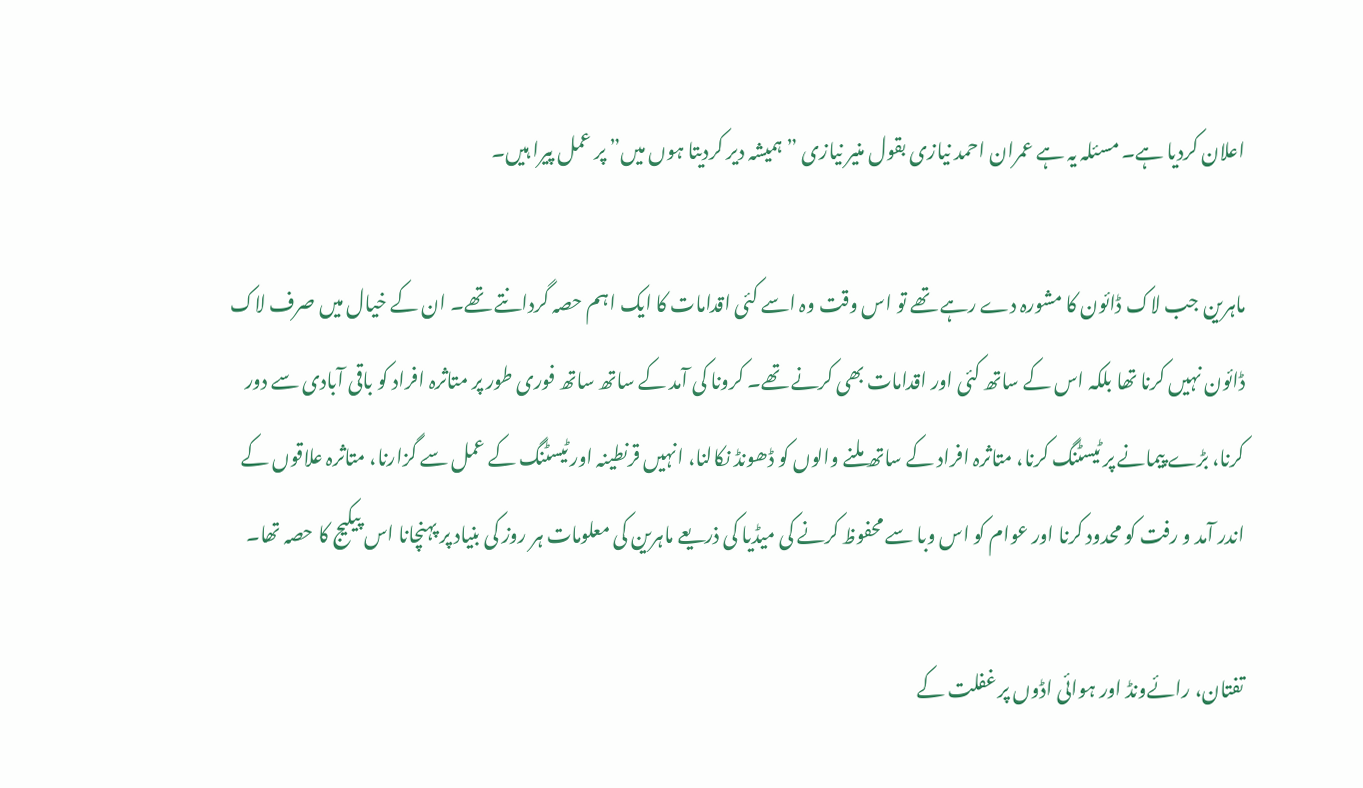اعلان کردیا ہے۔ مسئلہ یہ ہے عمران احمد نیازی بقول منیر نیازی ” ہمیشہ دیر کردیتا ہوں میں” پر عمل پیرا ہیں۔

ماہرین جب لاک ڈائون کا مشورہ دے رہے تھے تو اس وقت وہ اسے کئی اقدامات کا ایک اہم حصہ گردانتے تھے۔ ان کے خیال میں صرف لاک ڈائون نہیں کرنا تھا بلکہ اس کے ساتھ کئی اور اقدامات بھی کرنے تھے۔ کرونا کی آمد کے ساتھ ساتھ فوری طور پر متاثرہ افراد کو باقی آبادی سے دور کرنا، بڑے پیمانے پر ٹیسٹنگ کرنا، متاثرہ افراد کے ساتھ ملنے والوں کو ڈھونڈ نکالنا، انہیں قرنطینہ اور ٹیسٹنگ کے عمل سے گزارنا، متاثرہ علاقوں کے اندر آمد و رفت کو محدود کرنا اور عوام کو اس وبا سے محفوظ کرنے کی میڈیا کی ذریعے ماہرین کی معلومات ہر روز کی بنیاد پر پہنچانا اس پیکیج کا حصہ تھا۔

تفتان، رائےونڈ اور ہوائی اڈوں پر غفلت کے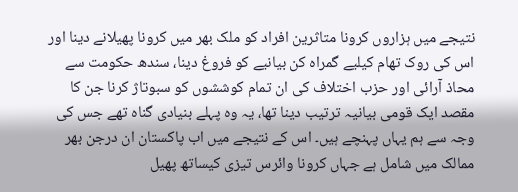نتیجے میں ہزاروں کرونا متاثرین افراد کو ملک بھر میں کرونا پھیلانے دینا اور اس کی روک تھام کیلیے گمراہ کن بیانیے کو فروغ دینا، سندھ حکومت سے محاذ آرائی اور حزب اختلاف کی ان تمام کوششوں کو سبوتاژ کرنا جن کا مقصد ایک قومی بیانیہ ترتیب دینا تھا، یہ وہ پہلے بنیادی گناہ تھے جس کی وجہ سے ہم یہاں پہنچے ہیں۔ اس کے نتیجے میں اب پاکستان ان درجن بھر ممالک میں شامل ہے جہاں کرونا وائرس تیزی کیساتھ پھیل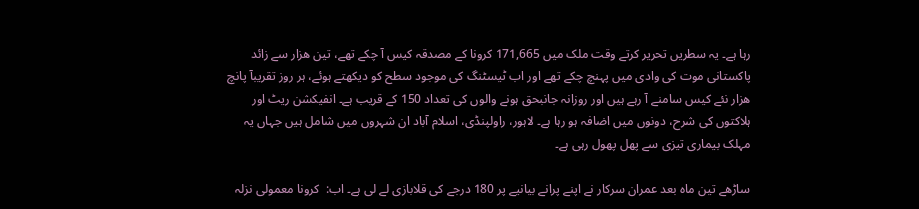رہا ہے۔ یہ سطریں تحریر کرتے وقت ملک میں 171,665 کرونا کے مصدقہ کیس آ چکے تھے، تین ھزار سے زائد پاکستانی موت کی وادی میں پہنچ چکے تھے اور اب ٹیسٹنگ کی موجود سطح کو دیکھتے ہوئے، ہر روز تقریبآ پانچ ھزار نئے کیس سامنے آ رہے ہیں اور روزانہ جانبحق ہونے والوں کی تعداد 150 کے قریب ہے۔ انفیکشن ریٹ اور ہلاکتوں کی شرح، دونوں میں اضافہ ہو رہا ہے۔ لاہور، راولپنڈی، اسلام آباد ان شہروں میں شامل ہیں جہاں یہ مہلک بیماری تیزی سے پھل پھول رہی ہے۔

ساڑھے تین ماہ بعد عمران سرکار نے اپنے پرانے بیانیے پر 180 درجے کی قلابازی لے لی ہے۔ اب:  کرونا معمولی نزلہ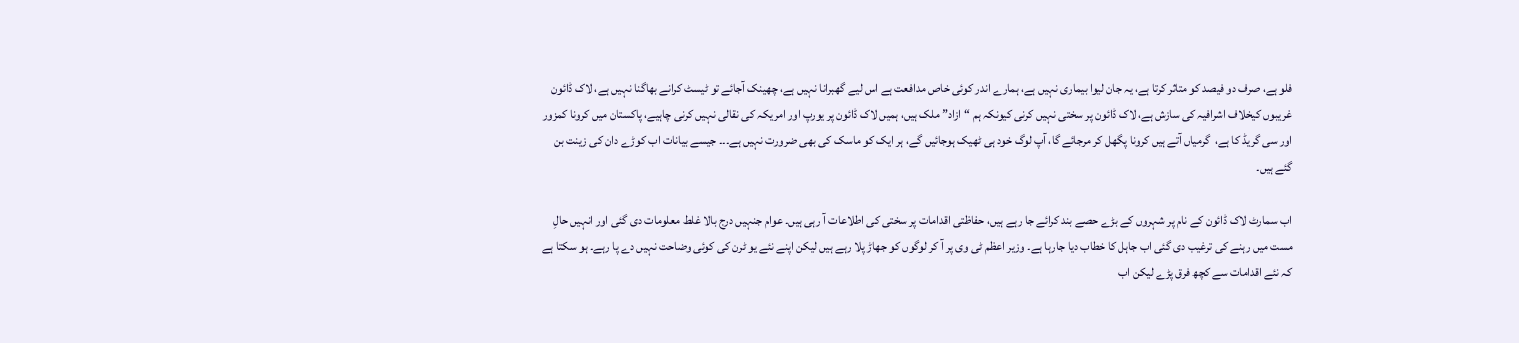فلو ہے، صرف دو فیصد کو متاثر کرتا ہے، یہ جان لیوا بیماری نہیں ہے، ہمارے اندر کوئی خاص مدافعت ہے اس لیے گھبرانا نہیں ہے، چھینک آجائے تو ٹیسٹ کرانے بھاگنا نہیں ہے، لاک ڈائون غریبوں کیخلاف اشرافیہ کی سازش ہے، لاک ڈائون پر سختی نہیں کرنی کیونکہ ہم “ازاد” ملک ہیں، ہمیں لاک ڈائون پر یورپ اور امریکہ کی نقالی نہیں کرنی چاہیے، پاکستان میں کرونا کمزور اور سی گریڈ کا ہے،  گرمیاں آتے ہیں کرونا پگھل کر مرجائے گا، آپ لوگ خود ہی ٹھیک ہوجائیں گے، ہر ایک کو ماسک کی بھی ضرورت نہیں ہے۔۔۔ جیسے بیانات اب کوڑے دان کی زینت بن گئے ہیں۔

اب سمارٹ لاک ڈائون کے نام پر شہروں کے بڑے حصے بند کرائے جا رہے ہیں، حفاظتی اقدامات پر سختی کی اطلاعات آ رہی ہیں۔ عوام جنہیں درج بالا غلط معلومات دی گئی اور انہیں حالِ مست میں رہنے کی ترغیب دی گئی اب جاہل کا خطاب دیا جارہا ہے۔ وزیر اعظم ٹی وی پر آ کر لوگوں کو جھاڑ پلا رہے ہیں لیکن اپنے نئے یو ٹرن کی کوئی وضاحت نہیں دے پا رہے۔ ہو سکتا ہے کہ نئے اقدامات سے کچھ فرق پڑے لیکن اب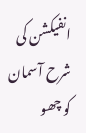انفیکشن کی شرح آسمان کو چھو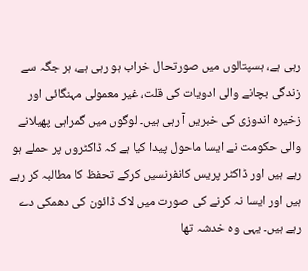رہی ہے، ہسپتالوں میں صورتحال خراب ہو رہی ہے، ہر جگہ سے زندگی بچانے والی ادویات کی قلت، غیر معمولی مہنگائی اور زخیرہ اندوزی کی خبریں آ رہی ہیں۔ لوگوں میں گمراہی پھیلانے والی حکومت نے ایسا ماحول پیدا کیا ہے کہ ڈاکٹروں پر حملے ہو رہے ہیں اور ڈاکٹر پریس کانفرنسیں کرکے تحفظ کا مطالبہ کر رہے ہیں اور ایسا نہ کرنے کی صورت میں لاک ڈائون کی دھمکی دے رہے ہیں۔ یہی وہ خدشہ تھا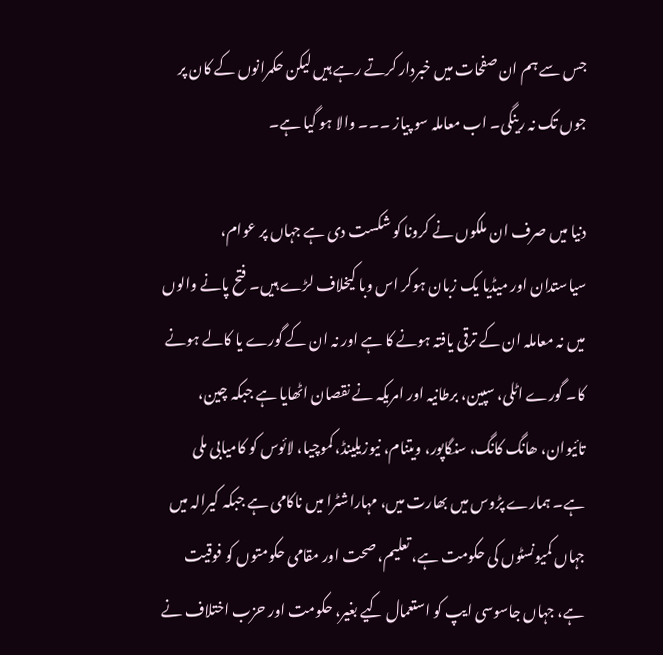جس سے ہم ان صفحات میں خبردار کرتے رہے ہیں لیکن حکمرانوں کے کان پر جوں تک نہ رینگی۔ اب معاملہ سو پیاز ۔۔۔ والا ہو گیا ہے۔

دنیا میں صرف ان ملکوں نے کرونا کو شکست دی ہے جہاں پر عوام، سیاستدان اور میڈیا یک زبان ہوکر اس وبا کیخلاف لڑے ہیں۔ فتح پانے والوں میں نہ معاملہ ان کے ترقی یافتہ ہونے کا ہے اور نہ ان کے گورے یا کالے ہونے کا۔ گورے اٹلی، سپین، برطانیہ اور امریکہ نے نقصان اٹھایا ہے جبکہ چین، تائیوان، ھانگ کانگ، سنگاپور، ویتنام، نیوزیلینڈ، کموچیا، لائوس کو کامیابی ملی ہے۔ ہمارے پڑوس میں بھارت میں، مہاراشٹرا میں ناکامی ہے جبکہ کیرالہ میں جہاں کمیونسٹوں کی حکومت ہے، تعلیم، صحت اور مقامی حکومتوں کو فوقیت ہے، جہاں جاسوسی ایپ کو استعمال کیے بغیر، حکومت اور حزب اختلاف نے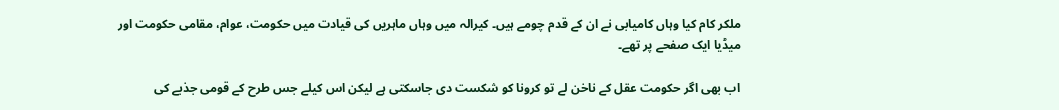ملکر کام کیا وہاں کامیابی نے ان کے قدم چومے ہیں۔ کیرالہ میں وہاں ماہریں کی قیادت میں حکومت، عوام، مقامی حکومت اور میڈیا ایک صفحے پر تھے۔

اب بھی اگر حکومت عقل کے ناخن لے تو کرونا کو شکست دی جاسکتی ہے لیکن اس کیلے جس طرح کے قومی جذبے کی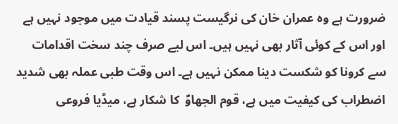ضرورت ہے وہ عمران خان کی نرگیست پسند قیادت میں موجود نہیں ہے اور اس کے کوئی آثار بھی نہیں ہیں۔ اس لیے صرف چند سخت اقدامات سے کرونا کو شکست دینا ممکن نہیں ہے۔ اس وقت طبی عملہ بھی شدید اضطراب کی کیفیت میں ہے، قوم الجھاوؐ  کا شکار ہے، میڈیا فروعی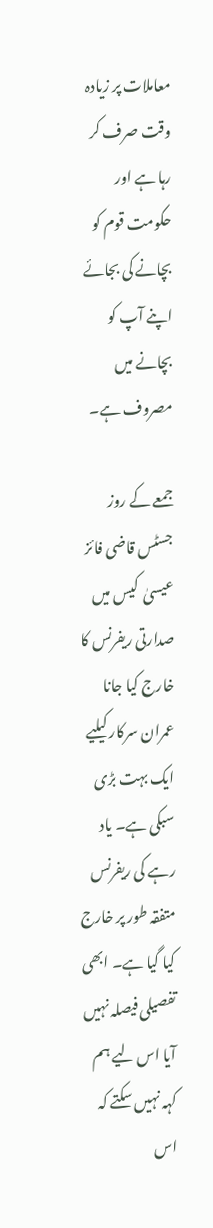معاملات پر زیادہ وقت صرف کر رہا ہے اور حکومت قوم کو بچانے کی بجائے اپنے آپ کو بچانے میں مصروف ہے۔

جمعے کے روز جسٹس قاضی فائز عیسیٰ  کیس میں صدارتی ریفرنس کا خارج کیا جانا عمران سرکار کیلیے ایک بہت بڑی سبکی ہے۔ یاد رہے کی ریفرنس متفقہ طور پر خارج کیا گیا ہے۔ ابھی تفصیلی فیصلہ نہیں آیا اس لیے ہم کہہ نہیں سکتے کہ اس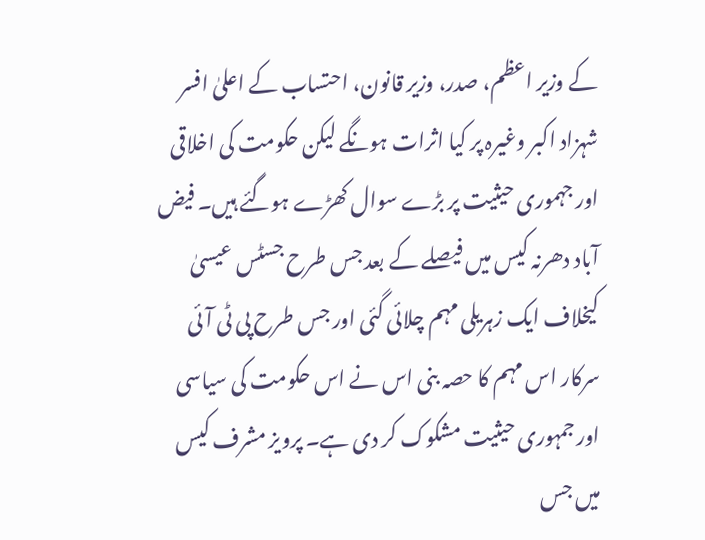کے وزیر اعظم، صدر، وزیر قانون، احتساب کے اعلیٰ افسر شہزاد اکبر وغیرہ پر کیا اثرات ہونگے لیکن حکومت کی اخلاقی اور جہموری حیثیت پر بڑے سوال کھڑے ہوگئے ہیں۔ فیض آباد دھرنہ کیس میں فیصلے کے بعد جس طرح جسٹس عیسیٰ  کیخلاف ایک زہریلی مہم چلائی گئی اور جس طرح پی ٹی آئی سرکار اس مہم کا حصہ بنی اس نے اس حکومت کی سیاسی اور جمہوری حیثیت مشکوک کر دی ہے۔ پرویز مشرف کیس میں جس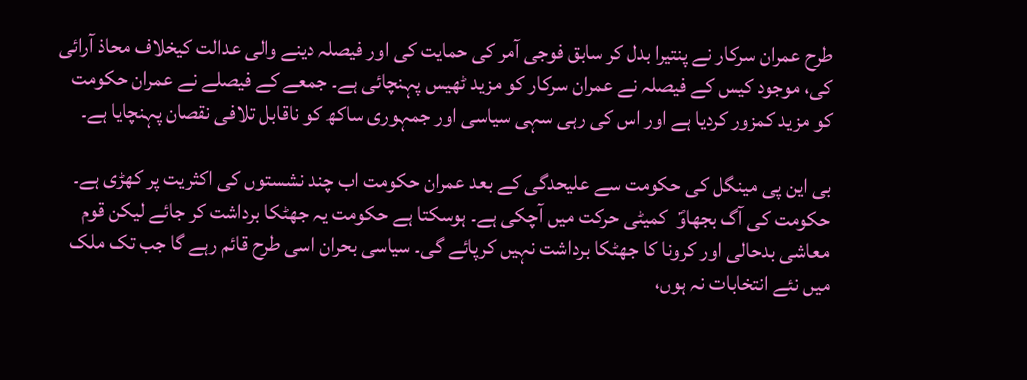طرح عمران سرکار نے پنتیرا بدل کر سابق فوجی آمر کی حمایت کی اور فیصلہ دینے والی عدالت کیخلاف محاذ آرائی کی، موجود کیس کے فیصلہ نے عمران سرکار کو مزید ٹھیس پہنچائی ہے۔ جمعے کے فیصلے نے عمران حکومت کو مزید کمزور کردیا ہے اور اس کی رہی سہی سیاسی اور جمہوری ساکھ کو ناقابل تلافی نقصان پہنچایا ہے۔

بی این پی مینگل کی حکومت سے علیحدگی کے بعد عمران حکومت اب چند نشستوں کی اکثریت پر کھڑی ہے۔ حکومت کی آگ بجھاوؐ  کمیٹی حرکت میں آچکی ہے۔ ہوسکتا ہے حکومت یہ جھٹکا برداشت کر جائے لیکن قوم معاشی بدحالی اور کرونا کا جھٹکا برداشت نہیں کرپائے گی۔ سیاسی بحران اسی طرح قائم رہے گا جب تک ملک میں نئے انتخابات نہ ہوں،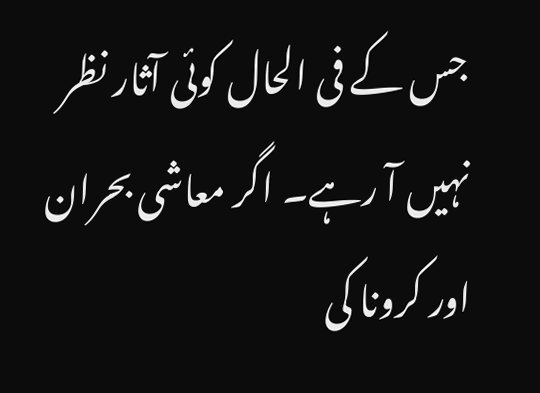جس کے فی الحال کوئی آثار نظر نہیں آ رہے۔ اگر معاشی بحران اور کرونا کی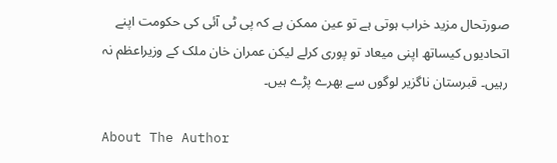صورتحال مزید خراب ہوتی ہے تو عین ممکن ہے کہ پی ٹی آئی کی حکومت اپنے اتحادیوں کیساتھ اپنی میعاد تو پوری کرلے لیکن عمران خان ملک کے وزیراعظم نہ رہیں۔ قبرستان ناگزیر لوگوں سے بھرے پڑے ہیں۔

About The Author